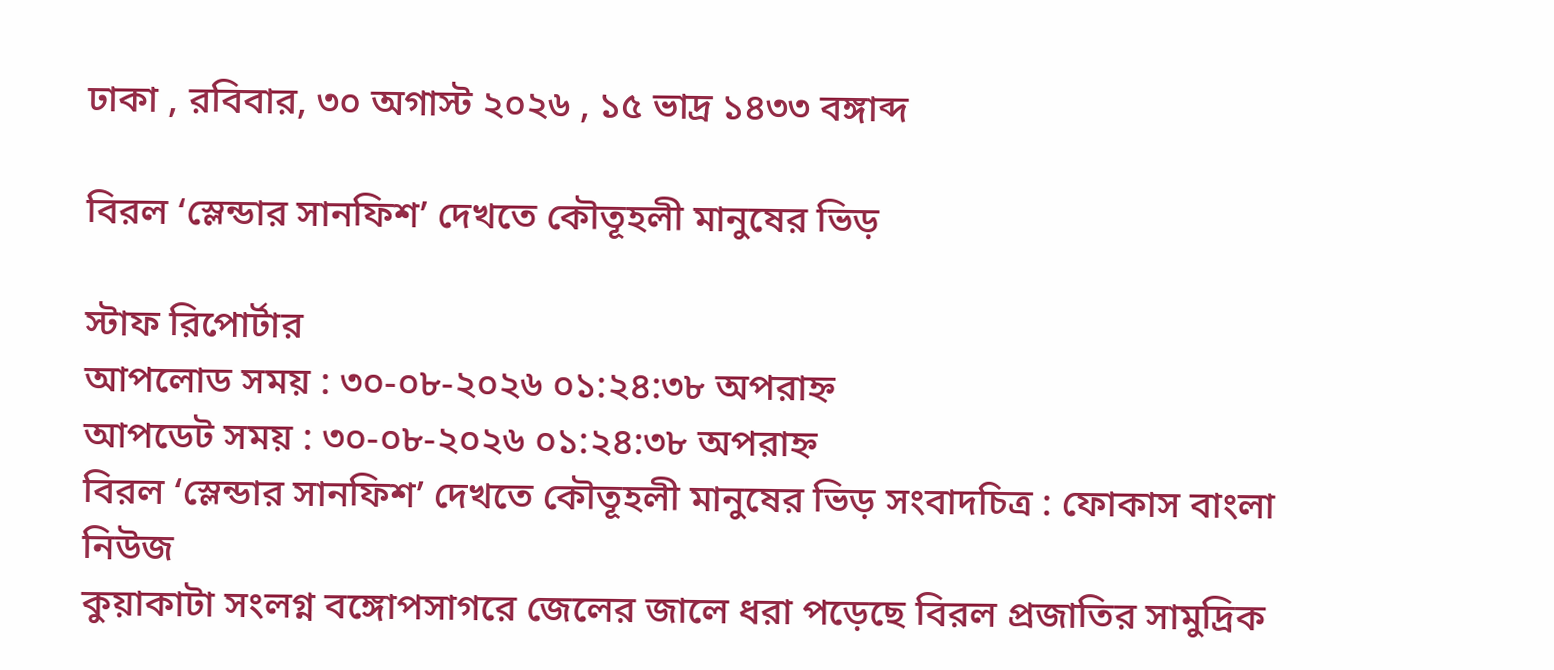ঢাকা , রবিবার, ৩০ অগাস্ট ২০২৬ , ১৫ ভাদ্র ১৪৩৩ বঙ্গাব্দ

বিরল ‘স্লেন্ডার সানফিশ’ দেখতে কৌতূহলী মানুষের ভিড়

স্টাফ রিপোর্টার
আপলোড সময় : ৩০-০৮-২০২৬ ০১:২৪:৩৮ অপরাহ্ন
আপডেট সময় : ৩০-০৮-২০২৬ ০১:২৪:৩৮ অপরাহ্ন
বিরল ‘স্লেন্ডার সানফিশ’ দেখতে কৌতূহলী মানুষের ভিড় সংবাদচিত্র : ফোকাস বাংলা নিউজ
কুয়াকাটা সংলগ্ন বঙ্গোপসাগরে জেলের জালে ধরা পড়েছে বিরল প্রজাতির সামুদ্রিক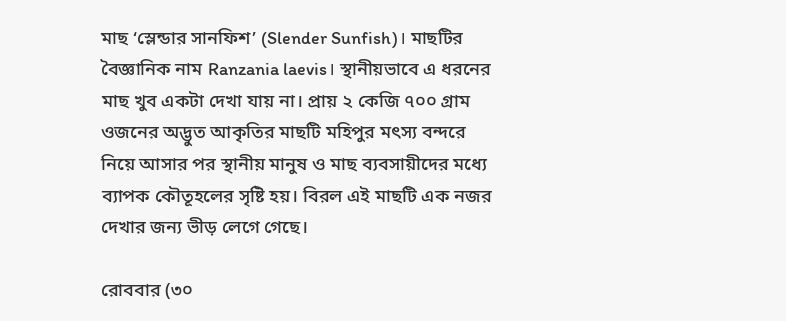মাছ ‘স্লেন্ডার সানফিশ’ (Slender Sunfish)। মাছটির বৈজ্ঞানিক নাম Ranzania laevis। স্থানীয়ভাবে এ ধরনের মাছ খুব একটা দেখা যায় না। প্রায় ২ কেজি ৭০০ গ্রাম ওজনের অদ্ভুত আকৃতির মাছটি মহিপুর মৎস্য বন্দরে নিয়ে আসার পর স্থানীয় মানুষ ও মাছ ব্যবসায়ীদের মধ্যে ব্যাপক কৌতূহলের সৃষ্টি হয়। বিরল এই মাছটি এক নজর দেখার জন্য ভীড় লেগে গেছে।

রোববার (৩০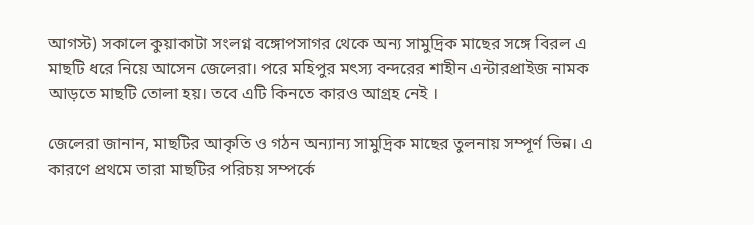আগস্ট) সকালে কুয়াকাটা সংলগ্ন বঙ্গোপসাগর থেকে অন্য সামুদ্রিক মাছের সঙ্গে বিরল এ মাছটি ধরে নিয়ে আসেন জেলেরা। পরে মহিপুর মৎস্য বন্দরের শাহীন এন্টারপ্রাইজ নামক আড়তে মাছটি তোলা হয়। তবে এটি কিনতে কারও আগ্রহ নেই ।

জেলেরা জানান, মাছটির আকৃতি ও গঠন অন্যান্য সামুদ্রিক মাছের তুলনায় সম্পূর্ণ ভিন্ন। এ কারণে প্রথমে তারা মাছটির পরিচয় সম্পর্কে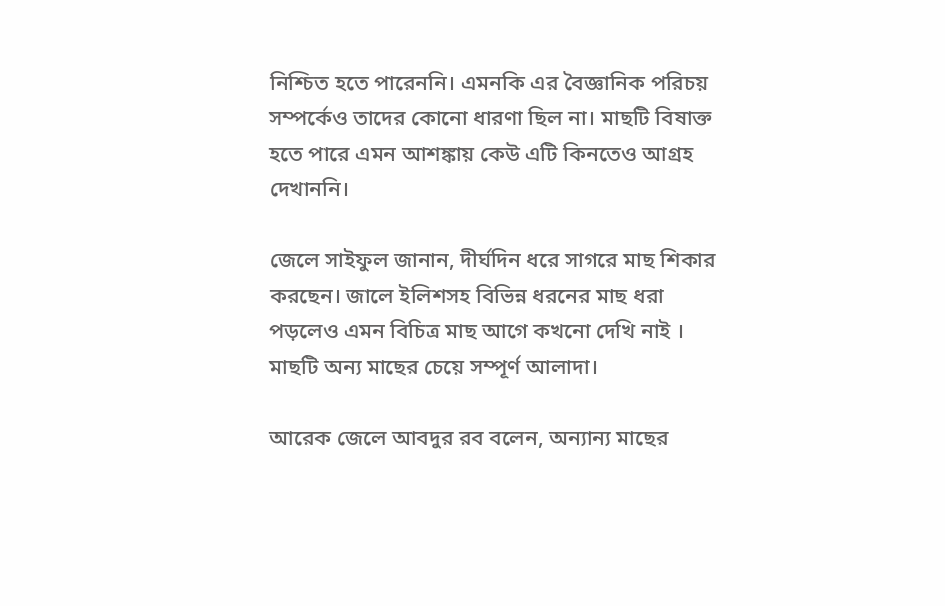নিশ্চিত হতে পারেননি। এমনকি এর বৈজ্ঞানিক পরিচয় সম্পর্কেও তাদের কোনো ধারণা ছিল না। মাছটি বিষাক্ত হতে পারে এমন আশঙ্কায় কেউ এটি কিনতেও আগ্রহ দেখাননি।

জেলে সাইফুল জানান, দীর্ঘদিন ধরে সাগরে মাছ শিকার করছেন। জালে ইলিশসহ বিভিন্ন ধরনের মাছ ধরা পড়লেও এমন বিচিত্র মাছ আগে কখনো দেখি নাই । মাছটি অন্য মাছের চেয়ে সম্পূর্ণ আলাদা।

আরেক জেলে আবদুর রব বলেন, অন্যান্য মাছের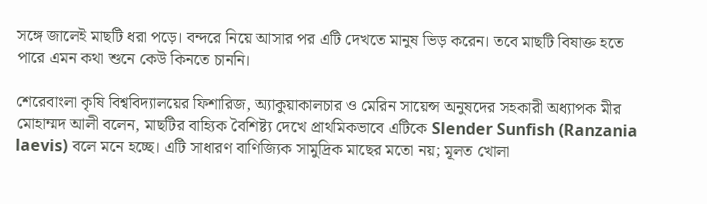সঙ্গে জালেই মাছটি ধরা পড়ে। বন্দরে নিয়ে আসার পর এটি দেখতে মানুষ ভিড় করেন। তবে মাছটি বিষাক্ত হতে পারে এমন কথা শুনে কেউ কিনতে চাননি।

শেরেবাংলা কৃষি বিশ্ববিদ্যালয়ের ফিশারিজ, অ্যাকুয়াকালচার ও মেরিন সায়েন্স অনুষদের সহকারী অধ্যাপক মীর মোহাম্মদ আলী বলেন, মাছটির বাহ্যিক বৈশিষ্ট্য দেখে প্রাথমিকভাবে এটিকে Slender Sunfish (Ranzania laevis) বলে মনে হচ্ছে। এটি সাধারণ বাণিজ্যিক সামুদ্রিক মাছের মতো নয়; মূলত খোলা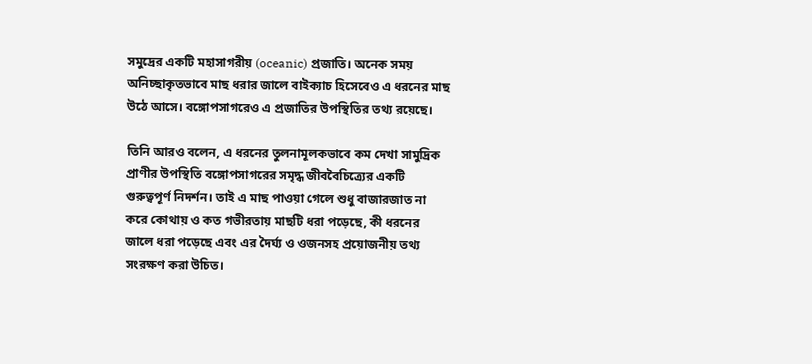সমুদ্রের একটি মহাসাগরীয় (oceanic) প্রজাতি। অনেক সময় অনিচ্ছাকৃতভাবে মাছ ধরার জালে বাইক্যাচ হিসেবেও এ ধরনের মাছ উঠে আসে। বঙ্গোপসাগরেও এ প্রজাতির উপস্থিতির তথ্য রয়েছে।

তিনি আরও বলেন, এ ধরনের তুলনামূলকভাবে কম দেখা সামুদ্রিক প্রাণীর উপস্থিতি বঙ্গোপসাগরের সমৃদ্ধ জীববৈচিত্র্যের একটি গুরুত্বপূর্ণ নিদর্শন। তাই এ মাছ পাওয়া গেলে শুধু বাজারজাত না করে কোথায় ও কত গভীরতায় মাছটি ধরা পড়েছে, কী ধরনের জালে ধরা পড়েছে এবং এর দৈর্ঘ্য ও ওজনসহ প্রয়োজনীয় তথ্য সংরক্ষণ করা উচিত।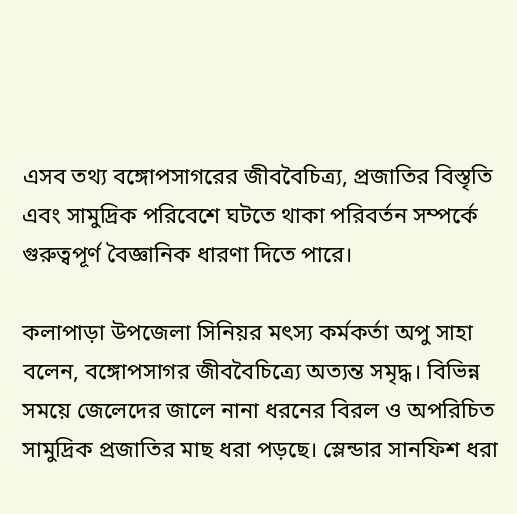এসব তথ্য বঙ্গোপসাগরের জীববৈচিত্র্য, প্রজাতির বিস্তৃতি এবং সামুদ্রিক পরিবেশে ঘটতে থাকা পরিবর্তন সম্পর্কে গুরুত্বপূর্ণ বৈজ্ঞানিক ধারণা দিতে পারে।

কলাপাড়া উপজেলা সিনিয়র মৎস্য কর্মকর্তা অপু সাহা বলেন, বঙ্গোপসাগর জীববৈচিত্র্যে অত্যন্ত সমৃদ্ধ। বিভিন্ন সময়ে জেলেদের জালে নানা ধরনের বিরল ও অপরিচিত সামুদ্রিক প্রজাতির মাছ ধরা পড়ছে। স্লেন্ডার সানফিশ ধরা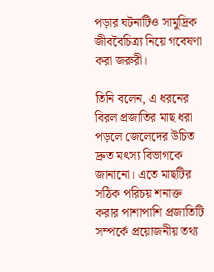পড়ার ঘটনাটিও সামুদ্রিক জীববৈচিত্র্য নিয়ে গবেষণা করা জরুরী।

তিনি বলেন, এ ধরনের বিরল প্রজাতির মাছ ধরা পড়লে জেলেদের উচিত দ্রুত মৎস্য বিভাগকে জানানো। এতে মাছটির সঠিক পরিচয় শনাক্ত করার পাশাপাশি প্রজাতিটি সম্পর্কে প্রয়োজনীয় তথ্য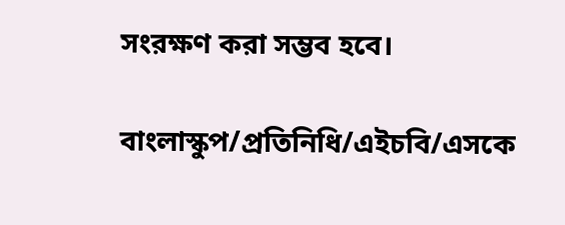সংরক্ষণ করা সম্ভব হবে।

বাংলাস্কুপ/প্রতিনিধি/এইচবি/এসকে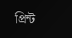প্রিন্ট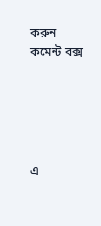করুন
কমেন্ট বক্স





এ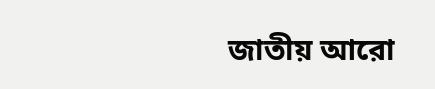জাতীয় আরো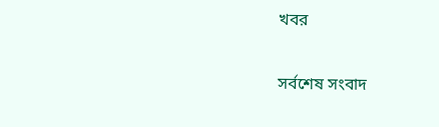খবর

সর্বশেষ সংবাদ